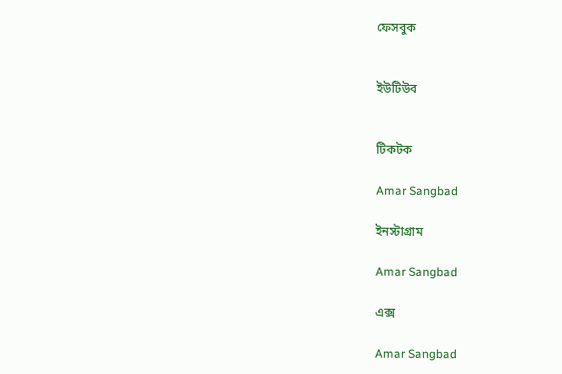ফেসবুক


ইউটিউব


টিকটক

Amar Sangbad

ইনস্টাগ্রাম

Amar Sangbad

এক্স

Amar Sangbad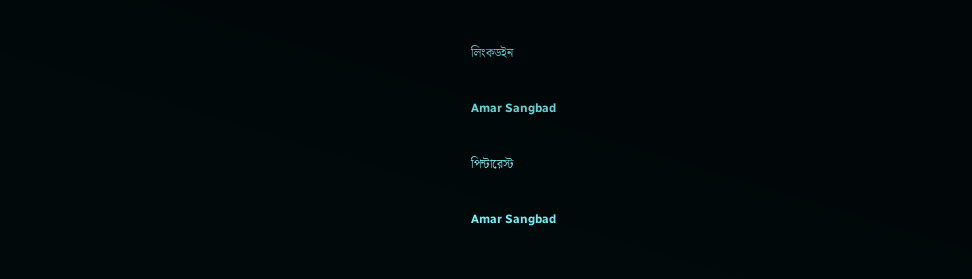লিংকডইন

Amar Sangbad

পিন্টারেস্ট

Amar Sangbad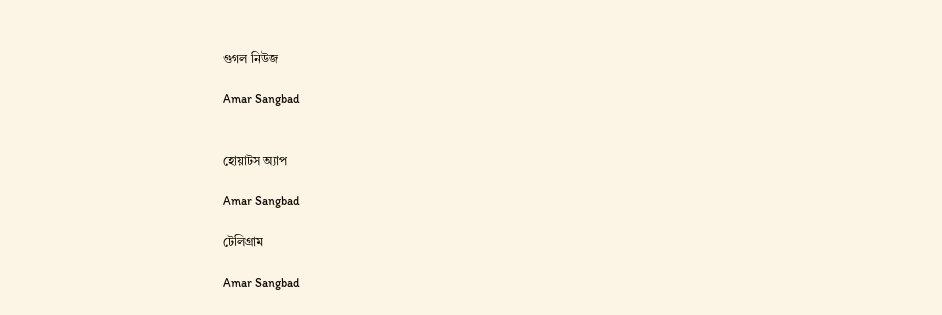গুগল নিউজ

Amar Sangbad


হোয়াটস অ্যাপ

Amar Sangbad

টেলিগ্রাম

Amar Sangbad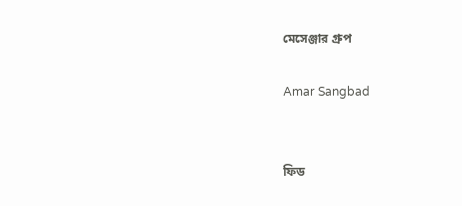মেসেঞ্জার গ্রুপ

Amar Sangbad


ফিড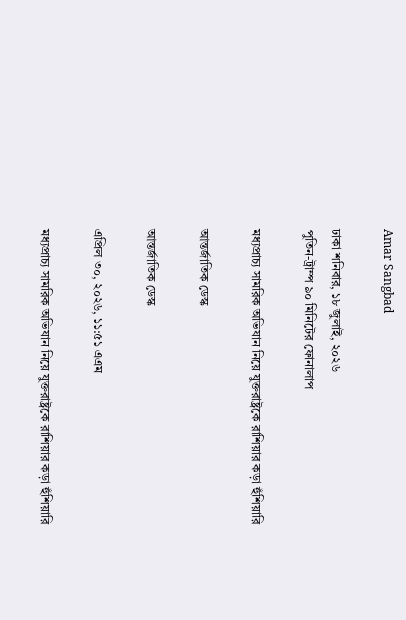Amar Sangbad

ঢাকা শনিবার, ১৮ জুলাই, ২০২৬
পুতিন-ট্রাম্প ৯০ মিনিটের ফোনালাপ

মধ্যপ্রাচ্য সামরিক অভিযান নিয়ে যুক্তরাষ্ট্রকে রাশিয়ার কড়া হুঁশিয়ারি

আন্তর্জাতিক ডেস্ক

আন্তর্জাতিক ডেস্ক

এপ্রিল ৩০, ২০২৬, ১১:৫১ এএম

মধ্যপ্রাচ্য সামরিক অভিযান নিয়ে যুক্তরাষ্ট্রকে রাশিয়ার কড়া হুঁশিয়ারি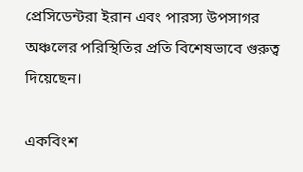প্রেসিডেন্টরা ইরান এবং পারস্য উপসাগর অঞ্চলের পরিস্থিতির প্রতি বিশেষভাবে গুরুত্ব দিয়েছেন।

একবিংশ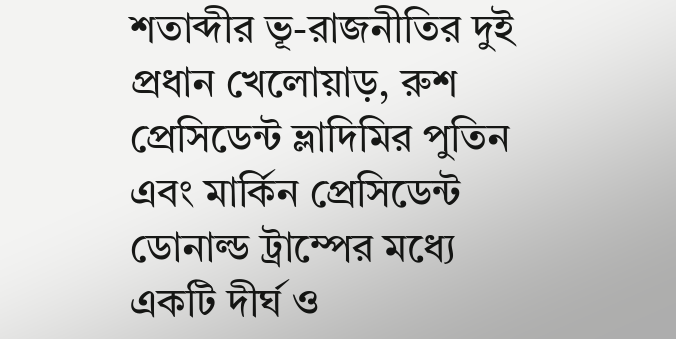শতাব্দীর ভূ-রাজনীতির দুই প্রধান খেলোয়াড়, রুশ প্রেসিডেন্ট ভ্লাদিমির পুতিন এবং মার্কিন প্রেসিডেন্ট ডোনাল্ড ট্রাম্পের মধ্যে একটি দীর্ঘ ও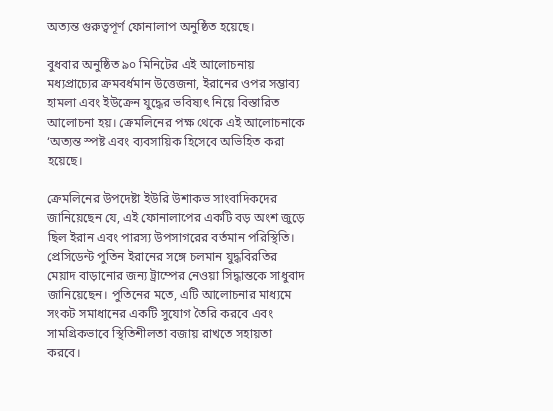অত্যন্ত গুরুত্বপূর্ণ ফোনালাপ অনুষ্ঠিত হয়েছে।

বুধবার অনুষ্ঠিত ৯০ মিনিটের এই আলোচনায় মধ্যপ্রাচ্যের ক্রমবর্ধমান উত্তেজনা, ইরানের ওপর সম্ভাব্য হামলা এবং ইউক্রেন যুদ্ধের ভবিষ্যৎ নিয়ে বিস্তারিত আলোচনা হয়। ক্রেমলিনের পক্ষ থেকে এই আলোচনাকে ‘অত্যন্ত স্পষ্ট এবং ব্যবসায়িক হিসেবে অভিহিত করা হয়েছে।

ক্রেমলিনের উপদেষ্টা ইউরি উশাকভ সাংবাদিকদের জানিয়েছেন যে, এই ফোনালাপের একটি বড় অংশ জুড়ে ছিল ইরান এবং পারস্য উপসাগরের বর্তমান পরিস্থিতি। প্রেসিডেন্ট পুতিন ইরানের সঙ্গে চলমান যুদ্ধবিরতির মেয়াদ বাড়ানোর জন্য ট্রাম্পের নেওয়া সিদ্ধান্তকে সাধুবাদ জানিয়েছেন। পুতিনের মতে, এটি আলোচনার মাধ্যমে সংকট সমাধানের একটি সুযোগ তৈরি করবে এবং সামগ্রিকভাবে স্থিতিশীলতা বজায় রাখতে সহায়তা করবে।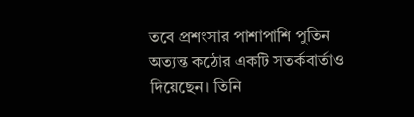তবে প্রশংসার পাশাপাশি পুতিন অত্যন্ত কঠোর একটি সতর্কবার্তাও দিয়েছেন। তিনি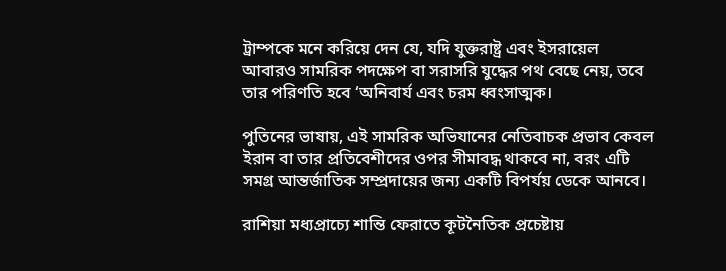ট্রাম্পকে মনে করিয়ে দেন যে, যদি যুক্তরাষ্ট্র এবং ইসরায়েল আবারও সামরিক পদক্ষেপ বা সরাসরি যুদ্ধের পথ বেছে নেয়, তবে তার পরিণতি হবে ‘অনিবার্য এবং চরম ধ্বংসাত্মক।

পুতিনের ভাষায়, এই সামরিক অভিযানের নেতিবাচক প্রভাব কেবল ইরান বা তার প্রতিবেশীদের ওপর সীমাবদ্ধ থাকবে না, বরং এটি সমগ্র আন্তর্জাতিক সম্প্রদায়ের জন্য একটি বিপর্যয় ডেকে আনবে।

রাশিয়া মধ্যপ্রাচ্যে শান্তি ফেরাতে কূটনৈতিক প্রচেষ্টায়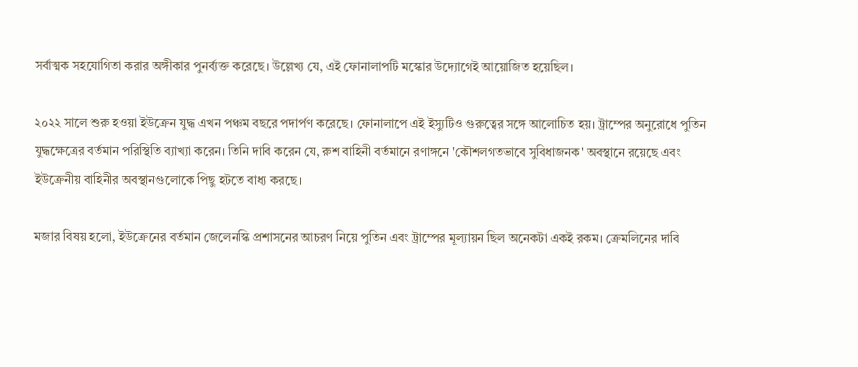সর্বাত্মক সহযোগিতা করার অঙ্গীকার পুনর্ব্যক্ত করেছে। উল্লেখ্য যে, এই ফোনালাপটি মস্কোর উদ্যোগেই আয়োজিত হয়েছিল।

২০২২ সালে শুরু হওয়া ইউক্রেন যুদ্ধ এখন পঞ্চম বছরে পদার্পণ করেছে। ফোনালাপে এই ইস্যুটিও গুরুত্বের সঙ্গে আলোচিত হয়। ট্রাম্পের অনুরোধে পুতিন যুদ্ধক্ষেত্রের বর্তমান পরিস্থিতি ব্যাখ্যা করেন। তিনি দাবি করেন যে, রুশ বাহিনী বর্তমানে রণাঙ্গনে 'কৌশলগতভাবে সুবিধাজনক' অবস্থানে রয়েছে এবং ইউক্রেনীয় বাহিনীর অবস্থানগুলোকে পিছু হটতে বাধ্য করছে।

মজার বিষয় হলো, ইউক্রেনের বর্তমান জেলেনস্কি প্রশাসনের আচরণ নিয়ে পুতিন এবং ট্রাম্পের মূল্যায়ন ছিল অনেকটা একই রকম। ক্রেমলিনের দাবি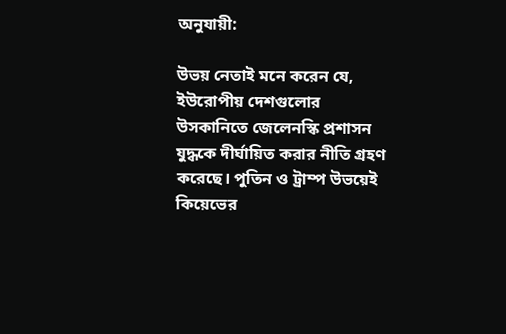অনুযায়ী:

উভয় নেতাই মনে করেন যে, ইউরোপীয় দেশগুলোর উসকানিতে জেলেনস্কি প্রশাসন যুদ্ধকে দীর্ঘায়িত করার নীতি গ্রহণ করেছে। পুতিন ও ট্রাম্প উভয়েই কিয়েভের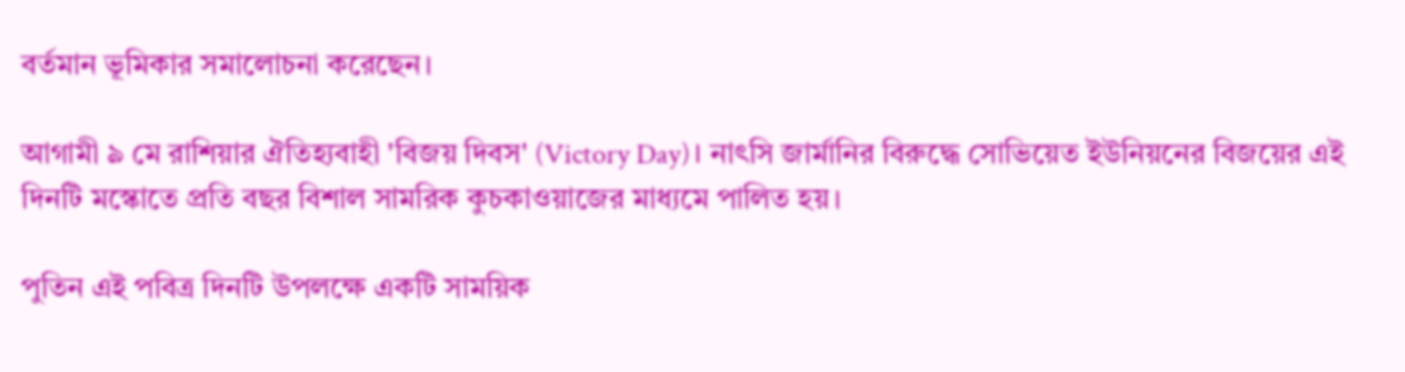বর্তমান ভূমিকার সমালোচনা করেছেন।

আগামী ৯ মে রাশিয়ার ঐতিহ্যবাহী 'বিজয় দিবস' (Victory Day)। নাৎসি জার্মানির বিরুদ্ধে সোভিয়েত ইউনিয়নের বিজয়ের এই দিনটি মস্কোতে প্রতি বছর বিশাল সামরিক কুচকাওয়াজের মাধ্যমে পালিত হয়।

পুতিন এই পবিত্র দিনটি উপলক্ষে একটি সাময়িক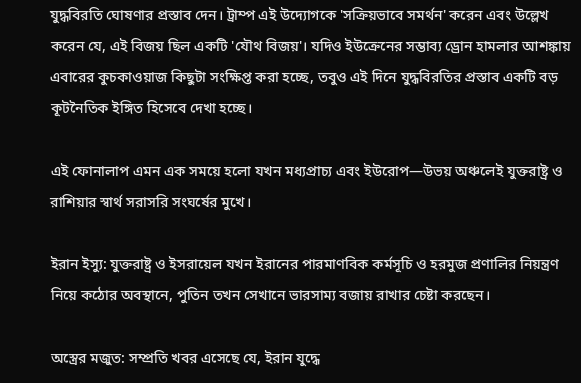যুদ্ধবিরতি ঘোষণার প্রস্তাব দেন। ট্রাম্প এই উদ্যোগকে 'সক্রিয়ভাবে সমর্থন' করেন এবং উল্লেখ করেন যে, এই বিজয় ছিল একটি 'যৌথ বিজয়'। যদিও ইউক্রেনের সম্ভাব্য ড্রোন হামলার আশঙ্কায় এবারের কুচকাওয়াজ কিছুটা সংক্ষিপ্ত করা হচ্ছে, তবুও এই দিনে যুদ্ধবিরতির প্রস্তাব একটি বড় কূটনৈতিক ইঙ্গিত হিসেবে দেখা হচ্ছে।

এই ফোনালাপ এমন এক সময়ে হলো যখন মধ্যপ্রাচ্য এবং ইউরোপ—উভয় অঞ্চলেই যুক্তরাষ্ট্র ও রাশিয়ার স্বার্থ সরাসরি সংঘর্ষের মুখে।

ইরান ইস্যু: যুক্তরাষ্ট্র ও ইসরায়েল যখন ইরানের পারমাণবিক কর্মসূচি ও হরমুজ প্রণালির নিয়ন্ত্রণ নিয়ে কঠোর অবস্থানে, পুতিন তখন সেখানে ভারসাম্য বজায় রাখার চেষ্টা করছেন।

অস্ত্রের মজুত: সম্প্রতি খবর এসেছে যে, ইরান যুদ্ধে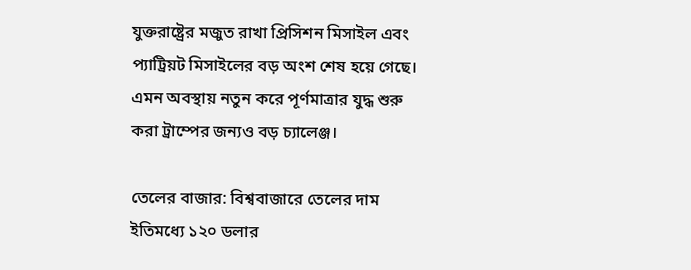যুক্তরাষ্ট্রের মজুত রাখা প্রিসিশন মিসাইল এবং প্যাট্রিয়ট মিসাইলের বড় অংশ শেষ হয়ে গেছে। এমন অবস্থায় নতুন করে পূর্ণমাত্রার যুদ্ধ শুরু করা ট্রাম্পের জন্যও বড় চ্যালেঞ্জ।

তেলের বাজার: বিশ্ববাজারে তেলের দাম ইতিমধ্যে ১২০ ডলার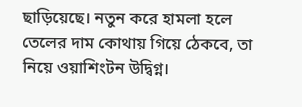ছাড়িয়েছে। নতুন করে হামলা হলে তেলের দাম কোথায় গিয়ে ঠেকবে, তা নিয়ে ওয়াশিংটন উদ্বিগ্ন।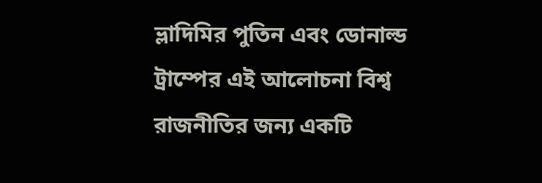ভ্লাদিমির পুতিন এবং ডোনাল্ড ট্রাম্পের এই আলোচনা বিশ্ব রাজনীতির জন্য একটি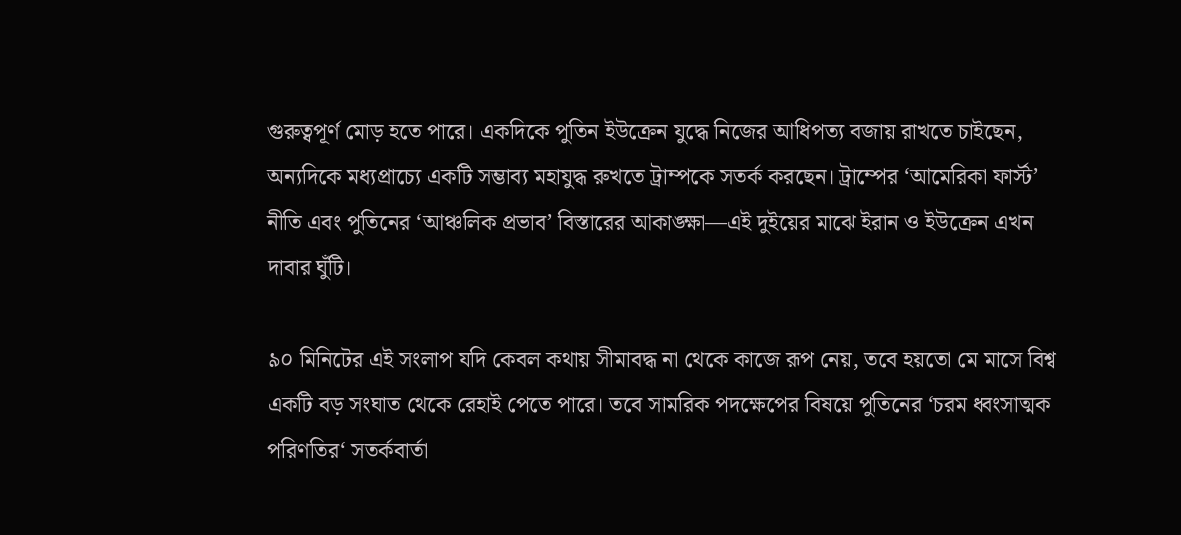গুরুত্বপূর্ণ মোড় হতে পারে। একদিকে পুতিন ইউক্রেন যুদ্ধে নিজের আধিপত্য বজায় রাখতে চাইছেন, অন্যদিকে মধ্যপ্রাচ্যে একটি সম্ভাব্য মহাযুদ্ধ রুখতে ট্রাম্পকে সতর্ক করছেন। ট্রাম্পের ‘আমেরিকা ফার্স্ট’ নীতি এবং পুতিনের ‘আঞ্চলিক প্রভাব’ বিস্তারের আকাঙ্ক্ষা—এই দুইয়ের মাঝে ইরান ও ইউক্রেন এখন দাবার ঘুঁটি।

৯০ মিনিটের এই সংলাপ যদি কেবল কথায় সীমাবদ্ধ না থেকে কাজে রূপ নেয়, তবে হয়তো মে মাসে বিশ্ব একটি বড় সংঘাত থেকে রেহাই পেতে পারে। তবে সামরিক পদক্ষেপের বিষয়ে পুতিনের ‘চরম ধ্বংসাত্মক পরিণতির‘ সতর্কবার্তা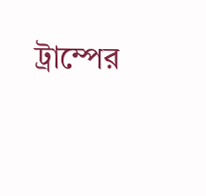ট্রাম্পের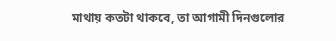মাথায় কতটা থাকবে, তা আগামী দিনগুলোর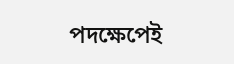পদক্ষেপেই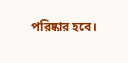পরিষ্কার হবে।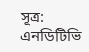সূত্র: এনডিটিভি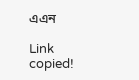এএন

Link copied!